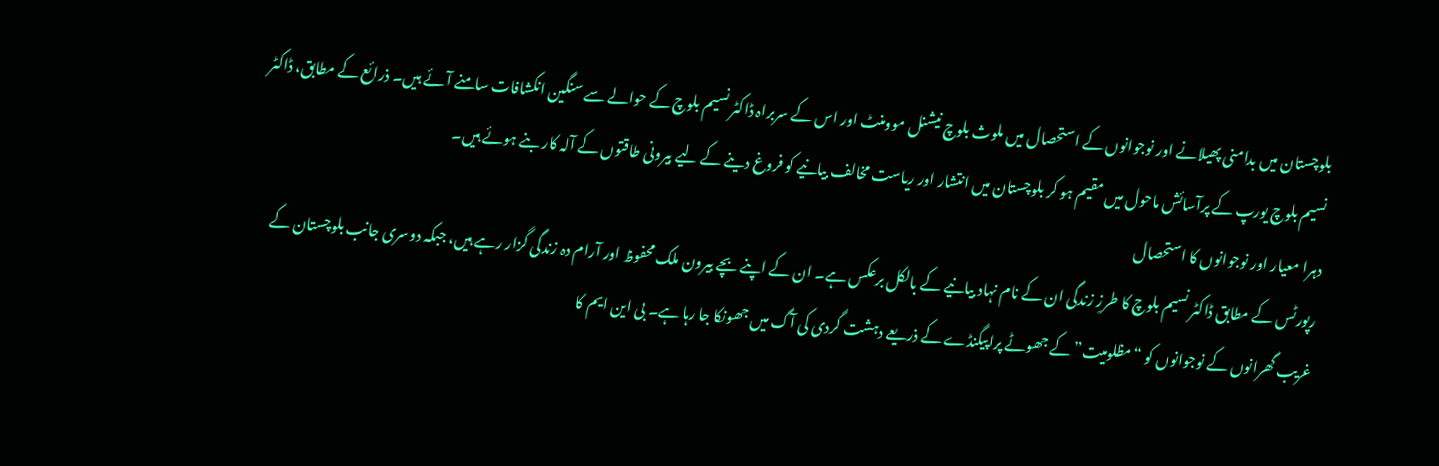بلوچستان میں بدامنی پھیلانے اور نوجوانوں کے استحصال میں ملوث بلوچ نیشنل موومنٹ اور اس کے سربراہ ڈاکٹر نسیم بلوچ کے حوالے سے سنگین انکشافات سامنے آئے ہیں۔ ذرائع کے مطابق، ڈاکٹر نسیم بلوچ یورپ کے پرآسائش ماحول میں مقیم ہو کر بلوچستان میں انتشار اور ریاست مخالف بیانیے کو فروغ دینے کے لیے بیرونی طاقتوں کے آلہ کار بنے ہوئے ہیں۔
دہرا معیار اور نوجوانوں کا استحصال
رپورٹس کے مطابق ڈاکٹر نسیم بلوچ کا طرزِ زندگی ان کے نام نہاد بیانیے کے بالکل برعکس ہے۔ ان کے اپنے بچے بیرون ملک محفوظ اور آرام دہ زندگی گزار رہے ہیں، جبکہ دوسری جانب بلوچستان کے غریب گھرانوں کے نوجوانوں کو “مظلومیت” کے جھوٹے پراپیگنڈے کے ذریعے دہشت گردی کی آگ میں جھونکا جا رہا ہے۔ بی این ایم کا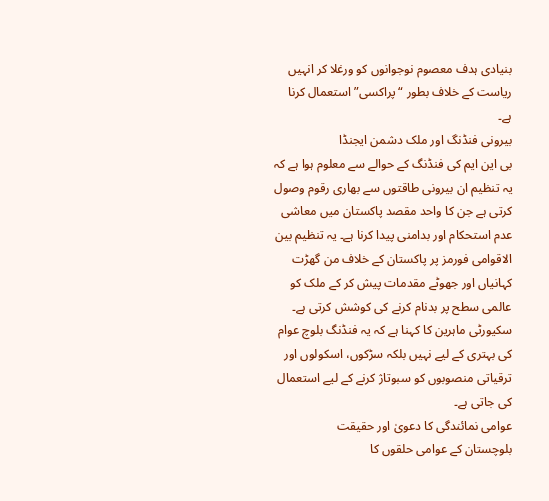بنیادی ہدف معصوم نوجوانوں کو ورغلا کر انہیں ریاست کے خلاف بطور “پراکسی” استعمال کرنا ہے۔
بیرونی فنڈنگ اور ملک دشمن ایجنڈا
بی این ایم کی فنڈنگ کے حوالے سے معلوم ہوا ہے کہ یہ تنظیم ان بیرونی طاقتوں سے بھاری رقوم وصول کرتی ہے جن کا واحد مقصد پاکستان میں معاشی عدم استحکام اور بدامنی پیدا کرنا ہے۔ یہ تنظیم بین الاقوامی فورمز پر پاکستان کے خلاف من گھڑت کہانیاں اور جھوٹے مقدمات پیش کر کے ملک کو عالمی سطح پر بدنام کرنے کی کوشش کرتی ہے۔ سکیورٹی ماہرین کا کہنا ہے کہ یہ فنڈنگ بلوچ عوام کی بہتری کے لیے نہیں بلکہ سڑکوں، اسکولوں اور ترقیاتی منصوبوں کو سبوتاژ کرنے کے لیے استعمال کی جاتی ہے۔
عوامی نمائندگی کا دعویٰ اور حقیقت
بلوچستان کے عوامی حلقوں کا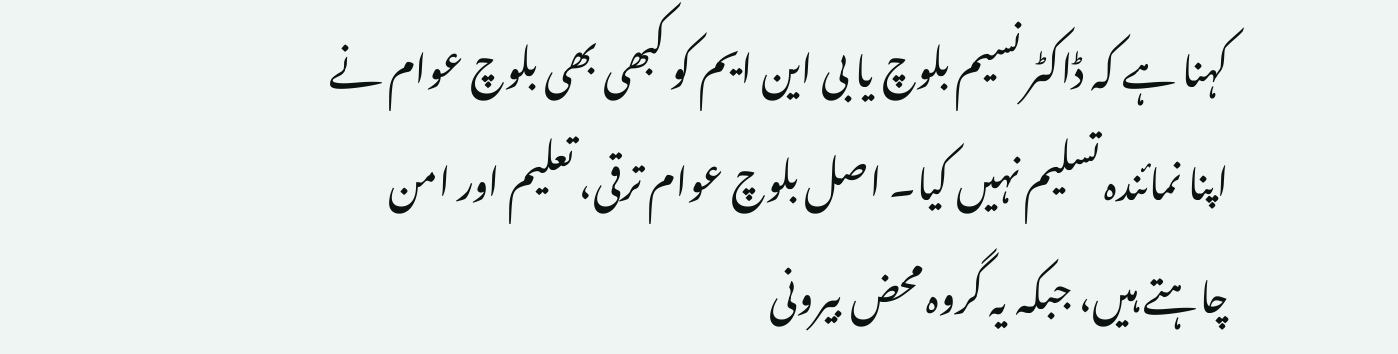کہنا ہے کہ ڈاکٹر نسیم بلوچ یا بی این ایم کو کبھی بھی بلوچ عوام نے اپنا نمائندہ تسلیم نہیں کیا۔ اصل بلوچ عوام ترقی، تعلیم اور امن چاہتے ہیں، جبکہ یہ گروہ محض بیرونی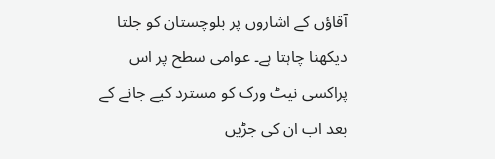آقاؤں کے اشاروں پر بلوچستان کو جلتا دیکھنا چاہتا ہے۔ عوامی سطح پر اس پراکسی نیٹ ورک کو مسترد کیے جانے کے بعد اب ان کی جڑیں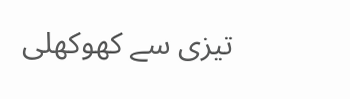تیزی سے کھوکھلی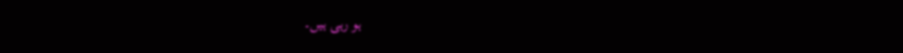ہو رہی ہیں۔